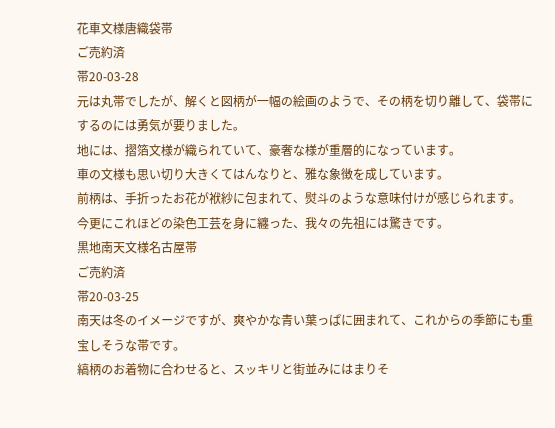花車文様唐織袋帯
ご売約済
帯20-03-28
元は丸帯でしたが、解くと図柄が一幅の絵画のようで、その柄を切り離して、袋帯にするのには勇気が要りました。
地には、摺箔文様が織られていて、豪奢な様が重層的になっています。
車の文様も思い切り大きくてはんなりと、雅な象徴を成しています。
前柄は、手折ったお花が袱紗に包まれて、熨斗のような意味付けが感じられます。
今更にこれほどの染色工芸を身に纏った、我々の先祖には驚きです。
黒地南天文様名古屋帯
ご売約済
帯20-03-25
南天は冬のイメージですが、爽やかな青い葉っぱに囲まれて、これからの季節にも重宝しそうな帯です。
縞柄のお着物に合わせると、スッキリと街並みにはまりそ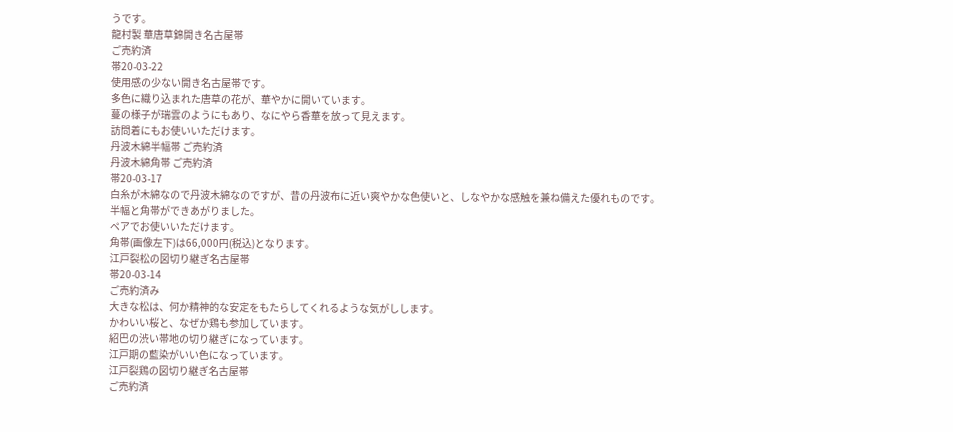うです。
龍村製 華唐草錦開き名古屋帯
ご売約済
帯20-03-22
使用感の少ない開き名古屋帯です。
多色に織り込まれた唐草の花が、華やかに開いています。
蔓の様子が瑞雲のようにもあり、なにやら香華を放って見えます。
訪問着にもお使いいただけます。
丹波木綿半幅帯 ご売約済
丹波木綿角帯 ご売約済
帯20-03-17
白糸が木綿なので丹波木綿なのですが、昔の丹波布に近い爽やかな色使いと、しなやかな感触を兼ね備えた優れものです。
半幅と角帯ができあがりました。
ペアでお使いいただけます。
角帯(画像左下)は66,000円(税込)となります。
江戸裂松の図切り継ぎ名古屋帯
帯20-03-14
ご売約済み
大きな松は、何か精神的な安定をもたらしてくれるような気がしします。
かわいい桜と、なぜか鶏も参加しています。
紹巴の渋い帯地の切り継ぎになっています。
江戸期の藍染がいい色になっています。
江戸裂鶏の図切り継ぎ名古屋帯
ご売約済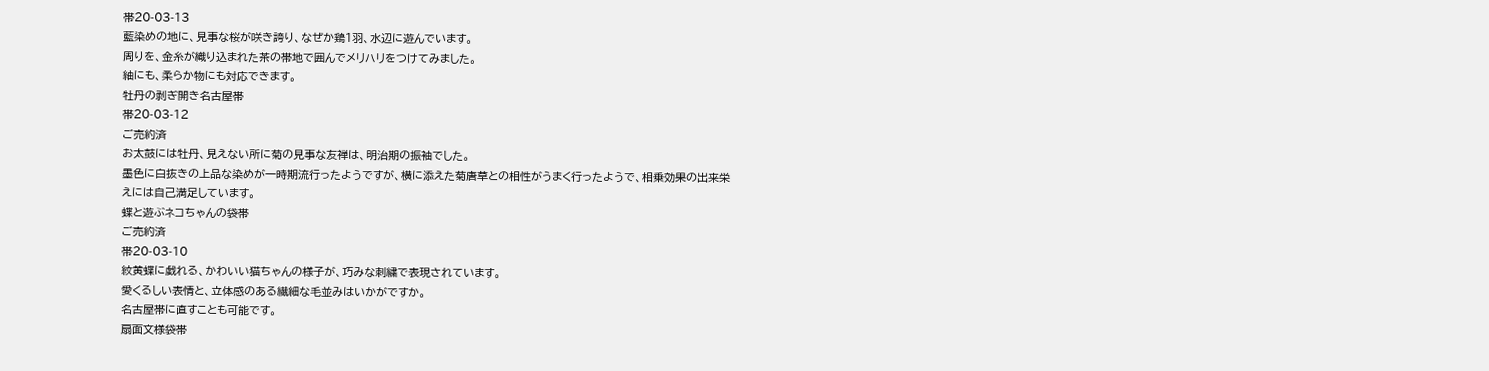帯20-03-13
藍染めの地に、見事な桜が咲き誇り、なぜか鶏1羽、水辺に遊んでいます。
周りを、金糸が織り込まれた茶の帯地で囲んでメリハリをつけてみました。
紬にも、柔らか物にも対応できます。
牡丹の剥ぎ開き名古屋帯
帯20-03-12
ご売約済
お太鼓には牡丹、見えない所に菊の見事な友禅は、明治期の振袖でした。
墨色に白抜きの上品な染めが一時期流行ったようですが、横に添えた菊唐草との相性がうまく行ったようで、相乗効果の出来栄えには自己満足しています。
蝶と遊ぶネコちゃんの袋帯
ご売約済
帯20-03-10
紋黄蝶に戯れる、かわいい猫ちゃんの様子が、巧みな刺繍で表現されています。
愛くるしい表情と、立体感のある繊細な毛並みはいかがですか。
名古屋帯に直すことも可能です。
扇面文様袋帯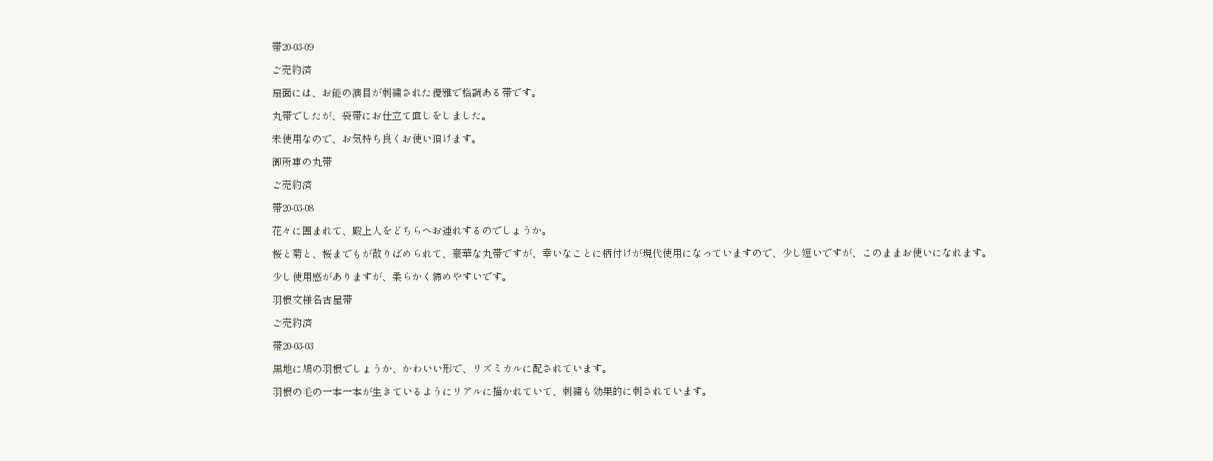帯20-03-09
ご売約済
扇面には、お能の演目が刺繍された優雅で格調ある帯です。
丸帯でしたが、袋帯にお仕立て直しをしました。
未使用なので、お気持ち良くお使い頂けます。
御所車の丸帯
ご売約済
帯20-03-08
花々に囲まれて、殿上人をどちらへお連れするのでしょうか。
桜と菊と、桜までもが散りばめられて、豪華な丸帯ですが、幸いなことに柄付けが現代使用になっていますので、少し短いですが、このままお使いになれます。
少し使用感がありますが、柔らかく締めやすいです。
羽根文様名古屋帯
ご売約済
帯20-03-03
黒地に鳩の羽根でしょうか、かわいい形で、リズミカルに配されています。
羽根の毛の一本一本が生きているようにリアルに描かれていて、刺繍も効果的に刺されています。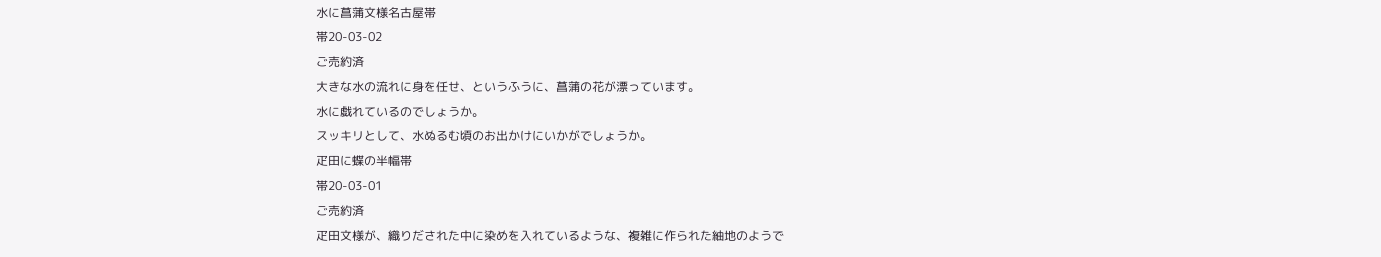水に菖蒲文様名古屋帯
帯20-03-02
ご売約済
大きな水の流れに身を任せ、というふうに、菖蒲の花が漂っています。
水に戯れているのでしょうか。
スッキリとして、水ぬるむ頃のお出かけにいかがでしょうか。
疋田に蝶の半幅帯
帯20-03-01
ご売約済
疋田文様が、織りだされた中に染めを入れているような、複雑に作られた紬地のようで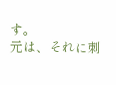す。
元は、それに刺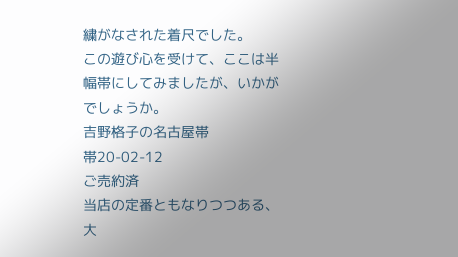繍がなされた着尺でした。
この遊び心を受けて、ここは半幅帯にしてみましたが、いかがでしょうか。
吉野格子の名古屋帯
帯20-02-12
ご売約済
当店の定番ともなりつつある、大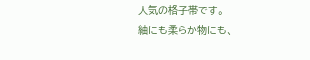人気の格子帯です。
紬にも柔らか物にも、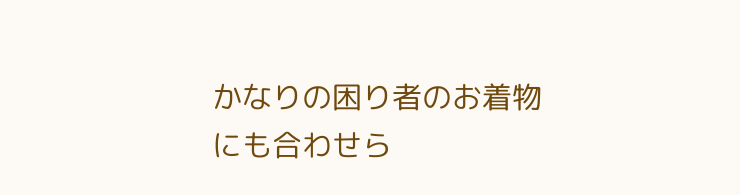かなりの困り者のお着物にも合わせら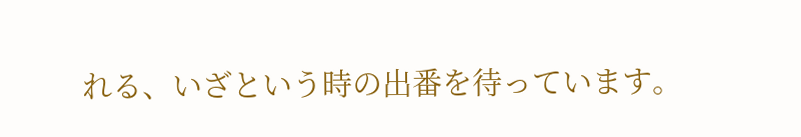れる、いざという時の出番を待っています。